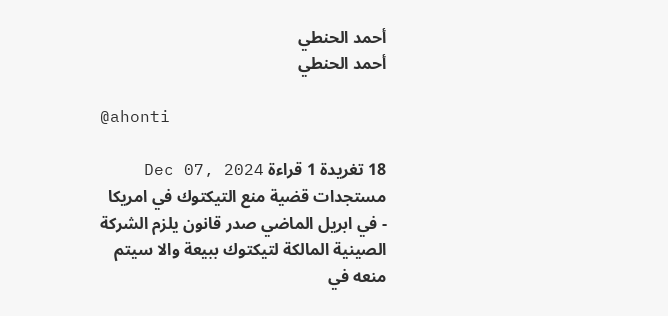أحمد الحنطي
أحمد الحنطي

@ahonti

18 تغريدة 1 قراءة Dec 07, 2024
مستجدات قضية منع التيكتوك في امريكا
- في ابريل الماضي صدر قانون يلزم الشركة الصينية المالكة لتيكتوك ببيعة والا سيتم منعه في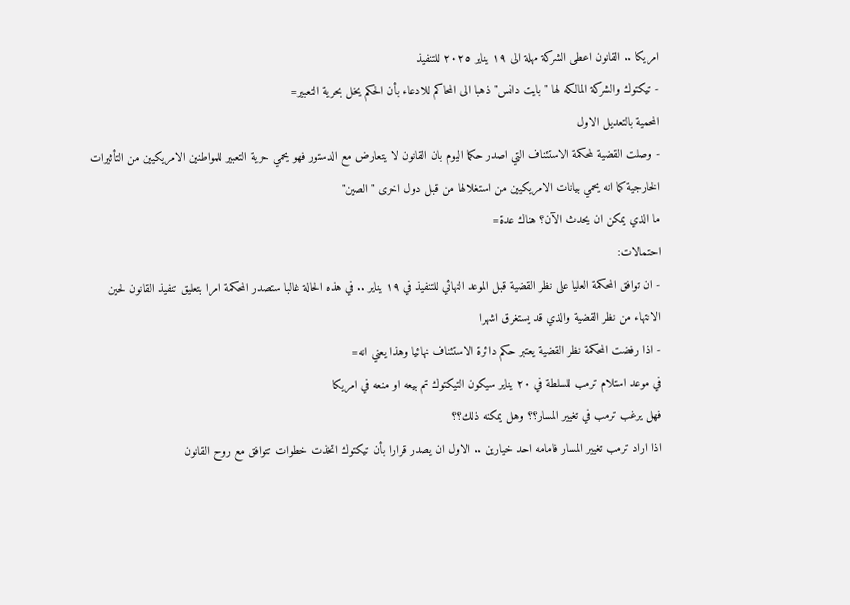امريكا .. القانون اعطى الشركة مهلة الى ١٩ يناير ٢٠٢٥ للتنفيذ
- تيكتوك والشركة المالكه لها "بايت دانس" ذهبا الى المحاكم للادعاء بأن الحكم يخل بحرية التعبير=
المحمية بالتعديل الاول
- وصلت القضية لمحكمة الاستئناف التي اصدر حكما اليوم بان القانون لا يتعارض مع الدستور فهو يحمي حرية التعبير للمواطنين الامريكيين من التأثيرات الخارجية كما انه يحمي بيانات الامريكيين من استغلالها من قبل دول اخرى "الصين"
ما الذي يمكن ان يحدث الآن؟ هناك عدة=
احتمالات:
- ان توافق المحكمة العليا على نظر القضية قبل الموعد النهائي للتنفيذ في ١٩ يناير .. في هذه الحالة غالبا ستصدر المحكمة امرا بتعليق تنفيذ القانون لحين الانتهاء من نظر القضية والذي قد يستغرق اشهرا
- اذا رفضت المحكمة نظر القضية يعتبر حكم دائرة الاستئناف نهائيا وهذا يعني انه=
في موعد استلام ترمب للسلطة في ٢٠ يناير سيكون التيكتوك تم بيعه او منعه في امريكا
فهل يرغب ترمب في تغيير المسار؟؟ وهل يمكنه ذلك؟؟
اذا اراد ترمب تغيير المسار فامامه احد خيارين .. الاول ان يصدر قرارا بأن تيكتوك اتخذت خطوات تتوافق مع روح القانون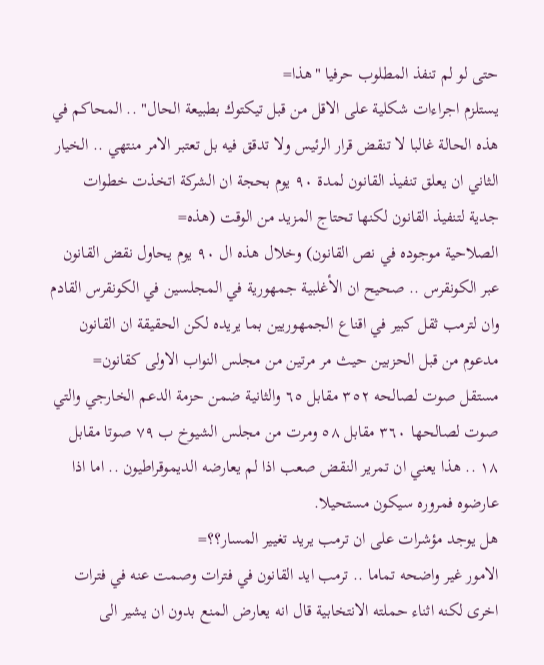حتى لو لم تنفذ المطلوب حرفيا "هذا=
يستلزم اجراءات شكلية على الاقل من قبل تيكتوك بطبيعة الحال" .. المحاكم في هذه الحالة غالبا لا تنقض قرار الرئيس ولا تدقق فيه بل تعتبر الامر منتهي .. الخيار الثاني ان يعلق تنفيذ القانون لمدة ٩٠ يوم بحجة ان الشركة اتخذت خطوات جدية لتنفيذ القانون لكنها تحتاج المزيد من الوقت (هذه=
الصلاحية موجوده في نص القانون) وخلال هذه ال ٩٠ يوم يحاول نقض القانون عبر الكونقرس .. صحيح ان الأغلبية جمهورية في المجلسين في الكونقرس القادم وان لترمب ثقل كبير في اقناع الجمهوريين بما يريده لكن الحقيقة ان القانون مدعوم من قبل الحزبين حيث مر مرتين من مجلس النواب الاولى كقانون=
مستقل صوت لصالحه ٣٥٢ مقابل ٦٥ والثانية ضمن حزمة الدعم الخارجي والتي صوت لصالحها ٣٦٠ مقابل ٥٨ ومرت من مجلس الشيوخ ب ٧٩ صوتا مقابل ١٨ .. هذا يعني ان تمرير النقض صعب اذا لم يعارضه الديموقراطيون .. اما اذا عارضوه فمروره سيكون مستحيلا.
هل يوجد مؤشرات على ان ترمب يريد تغيير المسار؟؟=
الامور غير واضحه تماما .. ترمب ايد القانون في فترات وصمت عنه في فترات اخرى لكنه اثناء حملته الانتخابية قال انه يعارض المنع بدون ان يشير الى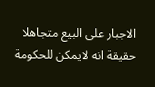الاجبار على البيع متجاهلا حقيقة انه لايمكن للحكومة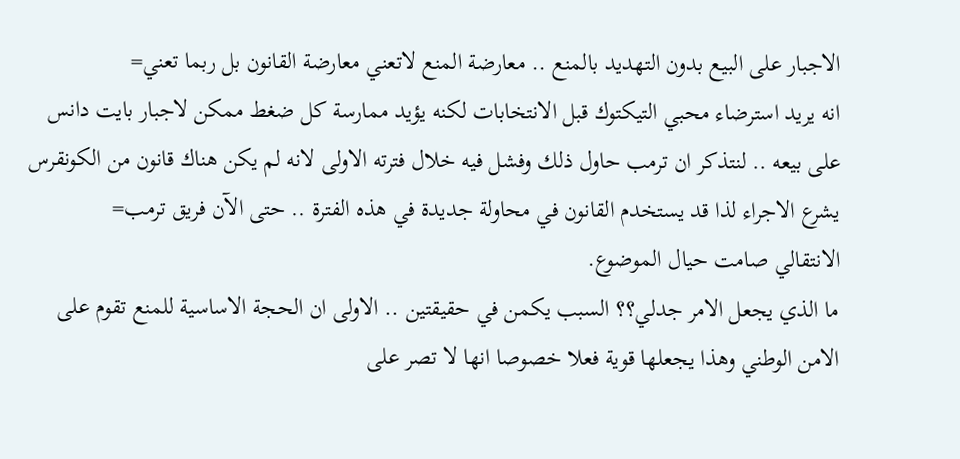الاجبار على البيع بدون التهديد بالمنع .. معارضة المنع لاتعني معارضة القانون بل ربما تعني=
انه يريد استرضاء محبي التيكتوك قبل الانتخابات لكنه يؤيد ممارسة كل ضغط ممكن لاجبار بايت دانس على بيعه .. لنتذكر ان ترمب حاول ذلك وفشل فيه خلال فترته الاولى لانه لم يكن هناك قانون من الكونقرس يشرع الاجراء لذا قد يستخدم القانون في محاولة جديدة في هذه الفترة .. حتى الآن فريق ترمب=
الانتقالي صامت حيال الموضوع.
ما الذي يجعل الامر جدلي؟؟ السبب يكمن في حقيقتين .. الاولى ان الحجة الاساسية للمنع تقوم على الامن الوطني وهذا يجعلها قوية فعلا خصوصا انها لا تصر على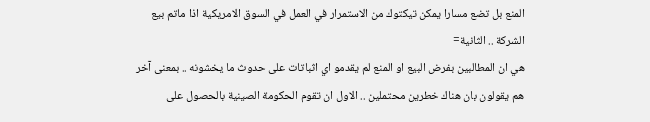المنع بل تضع مسارا يمكن تيكتوك من الاستمرار في العمل في السوق الامريكية اذا ماتم بيع الشركة .. الثانية=
هي ان المطالبين بفرض البيع او المنع لم يقدمو اي اثباتات على حدوث ما يخشونه .. بمعنى آخر هم يقولون بان هناك خطرين محتملين .. الاول ان تقوم الحكومة الصينية بالحصول على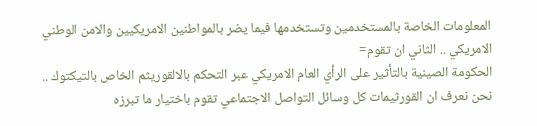المعلومات الخاصة بالمستخدمين وتستخدمها فيما يضر بالمواطنين الامريكيين والامن الوطني الامريكي .. الثاني ان تقوم=
الحكومة الصينية بالتأثير على الرأي العام الامريكي عبر التحكم بالالقوريثم الخاص بالتيكتوك .. نحن نعرف ان القورثيمات كل وسائل التواصل الاجتماعي تقوم باختيار ما تبرزه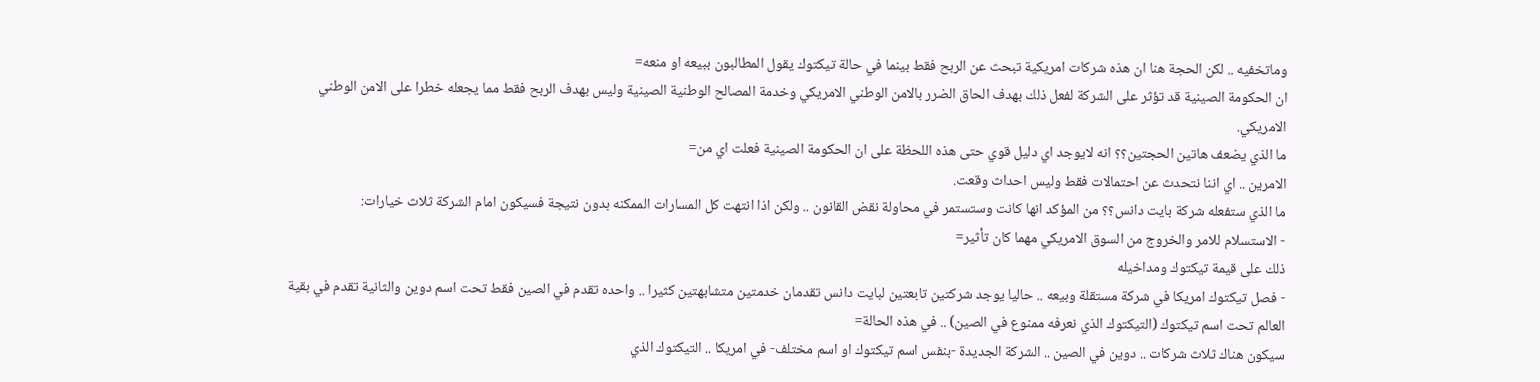وماتخفيه .. لكن الحجة هنا ان هذه شركات امريكية تبحث عن الربح فقط بينما في حالة تيكتوك يقول المطالبون ببيعه او منعه=
ان الحكومة الصينية قد تؤثر على الشركة لفعل ذلك بهدف الحاق الضرر بالامن الوطني الامريكي وخدمة المصالح الوطنية الصينية وليس بهدف الربح فقط مما يجعله خطرا على الامن الوطني الامريكي.
ما الذي يضعف هاتين الحجتين؟؟ انه لايوجد اي دليل قوي حتى هذه اللحظة على ان الحكومة الصينية فعلت اي من=
الامرين .. اي اننا نتحدث عن احتمالات فقط وليس احداث وقعت.
ما الذي ستفعله شركة بايت دانس؟؟ من المؤكد انها كانت وستستمر في محاولة نقض القانون .. ولكن اذا انتهت كل المسارات الممكنه بدون نتيجة فسيكون امام الشركة ثلاث خيارات:
- الاستسلام للامر والخروج من السوق الامريكي مهما كان تأثير=
ذلك على قيمة تيكتوك ومداخيله
- فصل تيكتوك امريكا في شركة مستقلة وبيعه .. حاليا يوجد شركتين تابعتين لبايت دانس تقدمان خدمتين متشابهتين كثيرا .. واحده تقدم في الصين فقط تحت اسم دوين والثانية تقدم في بقية العالم تحت اسم تيكتوك (التيكتوك الذي نعرفه ممنوع في الصين) .. في هذه الحالة=
سيكون هناك ثلاث شركات .. دوين في الصين .. الشركة الجديدة -بنفس اسم تيكتوك او اسم مختلف- في امريكا .. التيكتوك الذي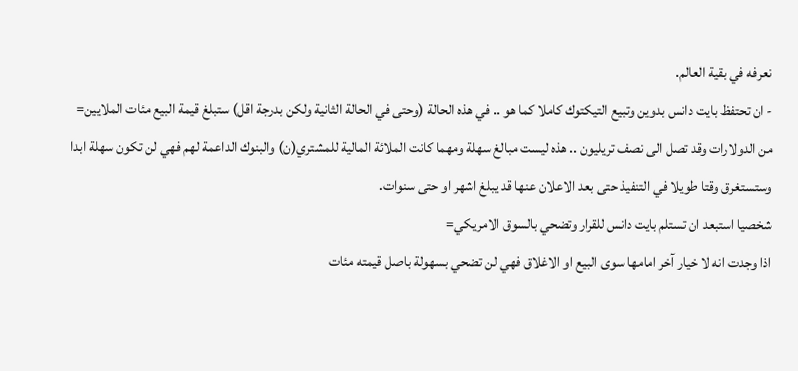نعرفه في بقية العالم.
- ان تحتفظ بايت دانس بدوين وتبيع التيكتوك كاملا كما هو .. في هذه الحالة (وحتى في الحالة الثانية ولكن بدرجة اقل) ستبلغ قيمة البيع مئات الملايين=
من الدولارات وقد تصل الى نصف تريليون .. هذه ليست مبالغ سهلة ومهما كانت الملائة المالية للمشتري(ن) والبنوك الداعمة لهم فهي لن تكون سهلة ابدا وستستغرق وقتا طويلا في التنفيذ حتى بعد الاعلان عنها قد يبلغ اشهر او حتى سنوات.
شخصيا استبعد ان تستلم بايت دانس للقرار وتضحي بالسوق الامريكي=
اذا وجدت انه لا خيار آخر امامها سوى البيع او الاغلاق فهي لن تضحي بسهولة باصل قيمته مئات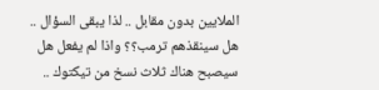الملايين بدون مقابل .. لذا يبقى السؤال .. هل سينقذهم ترمب؟؟ واذا لم يفعل هل سيصبح هناك ثلاث نسخ من تيكتوك ..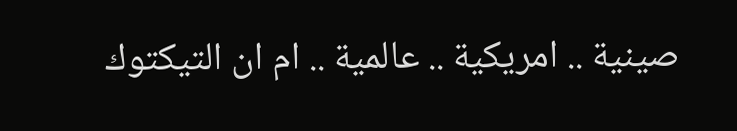صينية .. امريكية .. عالمية .. ام ان التيكتوك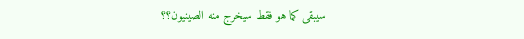سيبقى كما هو فقط سيخرج منه الصينيون؟؟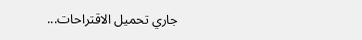جاري تحميل الاقتراحات...